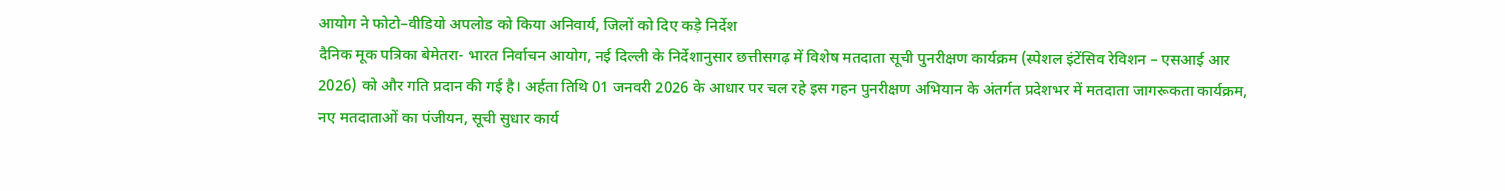आयोग ने फोटो–वीडियो अपलोड को किया अनिवार्य, जिलों को दिए कड़े निर्देश
दैनिक मूक पत्रिका बेमेतरा- भारत निर्वाचन आयोग, नई दिल्ली के निर्देशानुसार छत्तीसगढ़ में विशेष मतदाता सूची पुनरीक्षण कार्यक्रम (स्पेशल इंटेंसिव रेविशन – एसआई आर 2026) को और गति प्रदान की गई है। अर्हता तिथि 01 जनवरी 2026 के आधार पर चल रहे इस गहन पुनरीक्षण अभियान के अंतर्गत प्रदेशभर में मतदाता जागरूकता कार्यक्रम, नए मतदाताओं का पंजीयन, सूची सुधार कार्य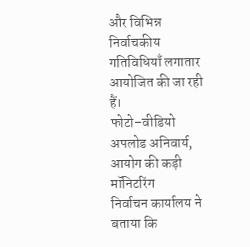और विभिन्न निर्वाचकीय गतिविधियाँ लगातार आयोजित की जा रही हैं।
फोटो–वीडियो अपलोड अनिवार्य, आयोग की कड़ी मॉनिटरिंग
निर्वाचन कार्यालय ने बताया कि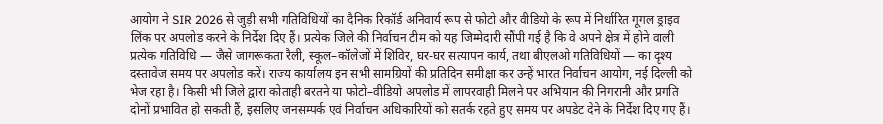आयोग ने SIR 2026 से जुड़ी सभी गतिविधियों का दैनिक रिकॉर्ड अनिवार्य रूप से फोटो और वीडियो के रूप में निर्धारित गूगल ड्राइव लिंक पर अपलोड करने के निर्देश दिए हैं। प्रत्येक जिले की निर्वाचन टीम को यह जिम्मेदारी सौंपी गई है कि वे अपने क्षेत्र में होने वाली प्रत्येक गतिविधि — जैसे जागरूकता रैली, स्कूल–कॉलेजों में शिविर, घर-घर सत्यापन कार्य, तथा बीएलओ गतिविधियों — का दृश्य दस्तावेज समय पर अपलोड करें। राज्य कार्यालय इन सभी सामग्रियों की प्रतिदिन समीक्षा कर उन्हें भारत निर्वाचन आयोग, नई दिल्ली को भेज रहा है। किसी भी जिले द्वारा कोताही बरतने या फोटो–वीडियो अपलोड में लापरवाही मिलने पर अभियान की निगरानी और प्रगति दोनों प्रभावित हो सकती हैं, इसलिए जनसम्पर्क एवं निर्वाचन अधिकारियों को सतर्क रहते हुए समय पर अपडेट देने के निर्देश दिए गए हैं।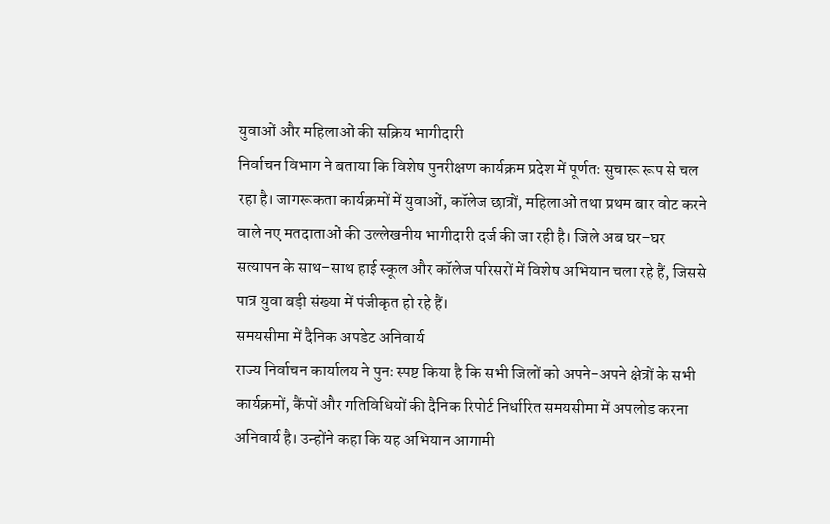युवाओं और महिलाओं की सक्रिय भागीदारी
निर्वाचन विभाग ने बताया कि विशेष पुनरीक्षण कार्यक्रम प्रदेश में पूर्णतः सुचारू रूप से चल रहा है। जागरूकता कार्यक्रमों में युवाओं, कॉलेज छात्रों, महिलाओं तथा प्रथम बार वोट करने वाले नए मतदाताओं की उल्लेखनीय भागीदारी दर्ज की जा रही है। जिले अब घर–घर सत्यापन के साथ–साथ हाई स्कूल और कॉलेज परिसरों में विशेष अभियान चला रहे हैं, जिससे पात्र युवा बड़ी संख्या में पंजीकृत हो रहे हैं।
समयसीमा में दैनिक अपडेट अनिवार्य
राज्य निर्वाचन कार्यालय ने पुनः स्पष्ट किया है कि सभी जिलों को अपने-अपने क्षेत्रों के सभी कार्यक्रमों, कैंपों और गतिविधियों की दैनिक रिपोर्ट निर्धारित समयसीमा में अपलोड करना अनिवार्य है। उन्होंने कहा कि यह अभियान आगामी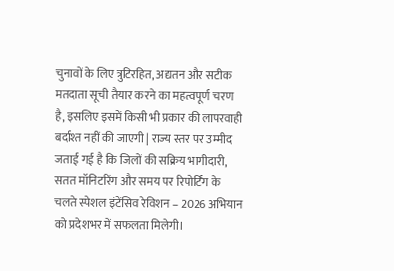चुनावों के लिए त्रुटिरहित, अद्यतन और सटीक मतदाता सूची तैयार करने का महत्वपूर्ण चरण है, इसलिए इसमें किसी भी प्रकार की लापरवाही बर्दाश्त नहीं की जाएगी | राज्य स्तर पर उम्मीद जताई गई है कि जिलों की सक्रिय भागीदारी, सतत मॉनिटरिंग और समय पर रिपोर्टिंग के चलते स्पेशल इंटेंसिव रेविशन – 2026 अभियान को प्रदेशभर में सफलता मिलेगी।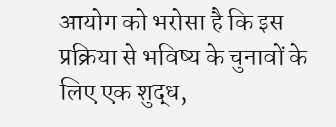आयोग को भरोसा है कि इस प्रक्रिया से भविष्य के चुनावों के लिए एक शुद्ध,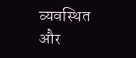व्यवस्थित और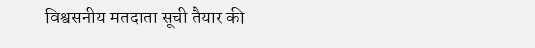विश्वसनीय मतदाता सूची तैयार की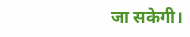जा सकेगी।